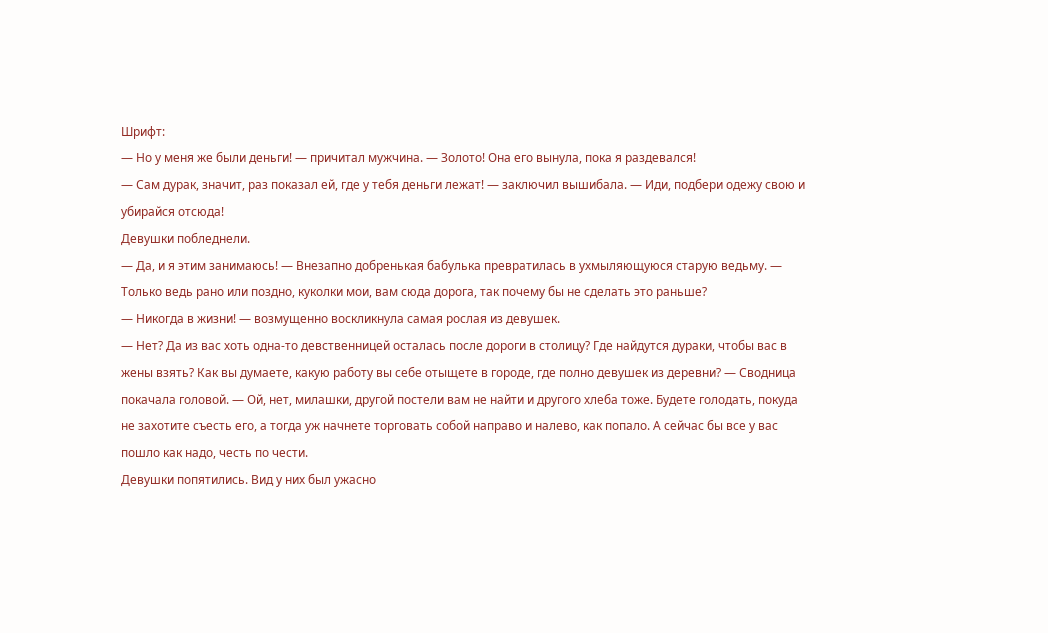Шрифт:
— Но у меня же были деньги! — причитал мужчина. — Золото! Она его вынула, пока я раздевался!
— Сам дурак, значит, раз показал ей, где у тебя деньги лежат! — заключил вышибала. — Иди, подбери одежу свою и убирайся отсюда!
Девушки побледнели.
— Да, и я этим занимаюсь! — Внезапно добренькая бабулька превратилась в ухмыляющуюся старую ведьму. — Только ведь рано или поздно, куколки мои, вам сюда дорога, так почему бы не сделать это раньше?
— Никогда в жизни! — возмущенно воскликнула самая рослая из девушек.
— Нет? Да из вас хоть одна-то девственницей осталась после дороги в столицу? Где найдутся дураки, чтобы вас в жены взять? Как вы думаете, какую работу вы себе отыщете в городе, где полно девушек из деревни? — Сводница покачала головой. — Ой, нет, милашки, другой постели вам не найти и другого хлеба тоже. Будете голодать, покуда не захотите съесть его, а тогда уж начнете торговать собой направо и налево, как попало. А сейчас бы все у вас пошло как надо, честь по чести.
Девушки попятились. Вид у них был ужасно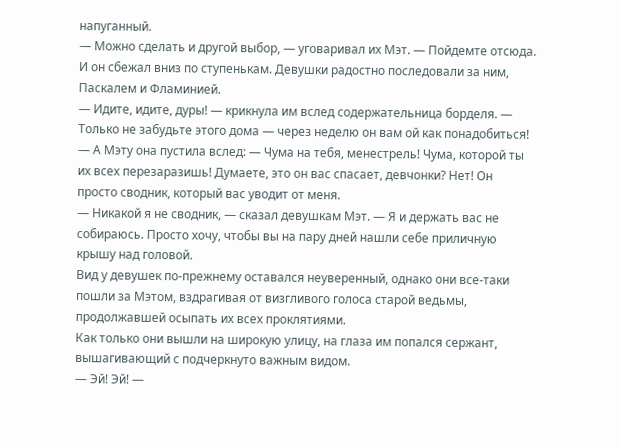напуганный.
— Можно сделать и другой выбор, — уговаривал их Мэт. — Пойдемте отсюда.
И он сбежал вниз по ступенькам. Девушки радостно последовали за ним, Паскалем и Фламинией.
— Идите, идите, дуры! — крикнула им вслед содержательница борделя. — Только не забудьте этого дома — через неделю он вам ой как понадобиться! — А Мэту она пустила вслед: — Чума на тебя, менестрель! Чума, которой ты их всех перезаразишь! Думаете, это он вас спасает, девчонки? Нет! Он просто сводник, который вас уводит от меня.
— Никакой я не сводник, — сказал девушкам Мэт. — Я и держать вас не собираюсь. Просто хочу, чтобы вы на пару дней нашли себе приличную крышу над головой.
Вид у девушек по-прежнему оставался неуверенный, однако они все-таки пошли за Мэтом, вздрагивая от визгливого голоса старой ведьмы, продолжавшей осыпать их всех проклятиями.
Как только они вышли на широкую улицу, на глаза им попался сержант, вышагивающий с подчеркнуто важным видом.
— Эй! Эй! —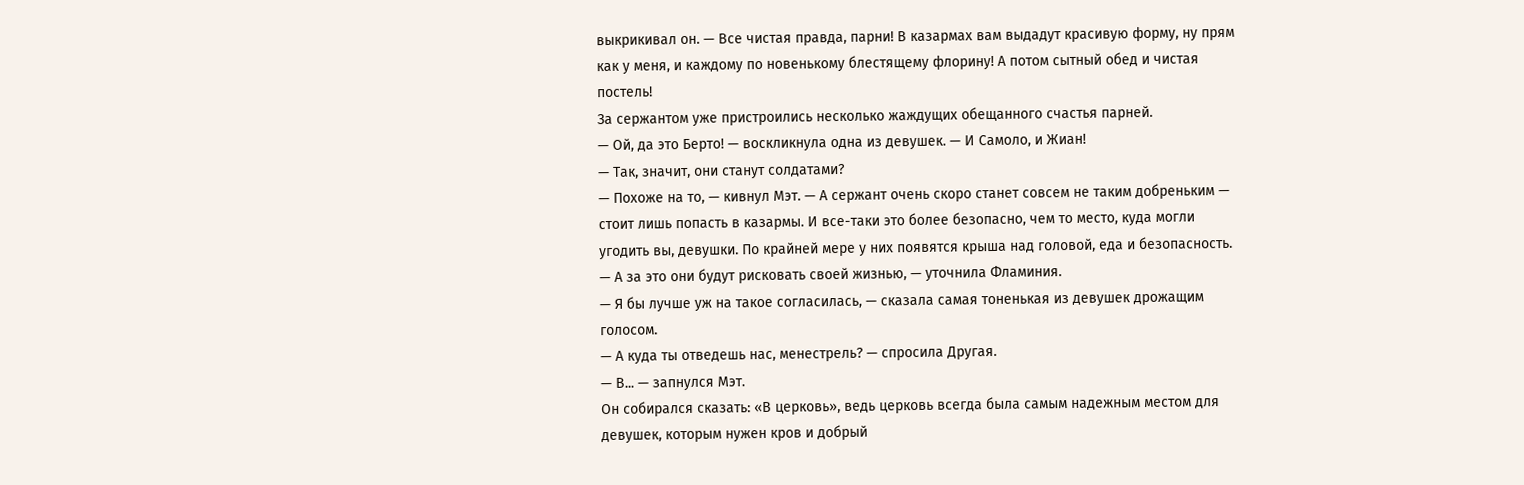выкрикивал он. — Все чистая правда, парни! В казармах вам выдадут красивую форму, ну прям как у меня, и каждому по новенькому блестящему флорину! А потом сытный обед и чистая постель!
За сержантом уже пристроились несколько жаждущих обещанного счастья парней.
— Ой, да это Берто! — воскликнула одна из девушек. — И Самоло, и Жиан!
— Так, значит, они станут солдатами?
— Похоже на то, — кивнул Мэт. — А сержант очень скоро станет совсем не таким добреньким — стоит лишь попасть в казармы. И все-таки это более безопасно, чем то место, куда могли угодить вы, девушки. По крайней мере у них появятся крыша над головой, еда и безопасность.
— А за это они будут рисковать своей жизнью, — уточнила Фламиния.
— Я бы лучше уж на такое согласилась, — сказала самая тоненькая из девушек дрожащим голосом.
— А куда ты отведешь нас, менестрель? — спросила Другая.
— В... — запнулся Мэт.
Он собирался сказать: «В церковь», ведь церковь всегда была самым надежным местом для девушек, которым нужен кров и добрый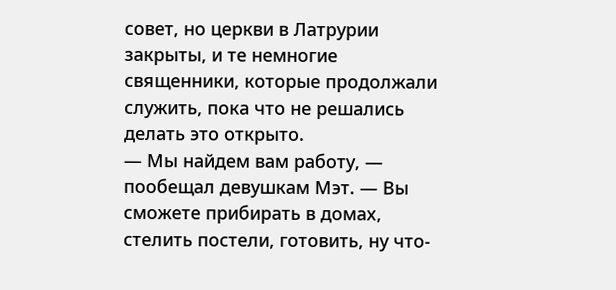совет, но церкви в Латрурии закрыты, и те немногие священники, которые продолжали служить, пока что не решались делать это открыто.
— Мы найдем вам работу, — пообещал девушкам Мэт. — Вы сможете прибирать в домах, стелить постели, готовить, ну что-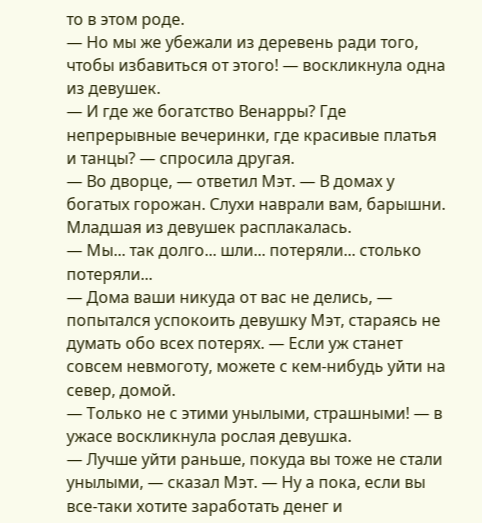то в этом роде.
— Но мы же убежали из деревень ради того, чтобы избавиться от этого! — воскликнула одна из девушек.
— И где же богатство Венарры? Где непрерывные вечеринки, где красивые платья и танцы? — спросила другая.
— Во дворце, — ответил Мэт. — В домах у богатых горожан. Слухи наврали вам, барышни.
Младшая из девушек расплакалась.
— Мы... так долго... шли... потеряли... столько потеряли...
— Дома ваши никуда от вас не делись, — попытался успокоить девушку Мэт, стараясь не думать обо всех потерях. — Если уж станет совсем невмоготу, можете с кем-нибудь уйти на север, домой.
— Только не с этими унылыми, страшными! — в ужасе воскликнула рослая девушка.
— Лучше уйти раньше, покуда вы тоже не стали унылыми, — сказал Мэт. — Ну а пока, если вы все-таки хотите заработать денег и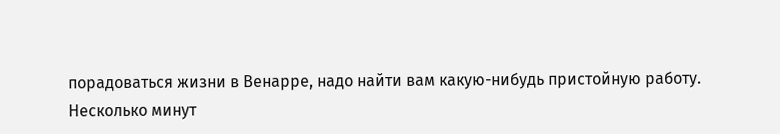порадоваться жизни в Венарре, надо найти вам какую-нибудь пристойную работу.
Несколько минут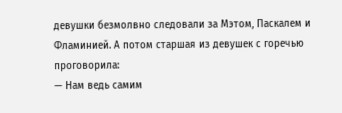девушки безмолвно следовали за Мэтом, Паскалем и Фламинией. А потом старшая из девушек с горечью проговорила:
— Нам ведь самим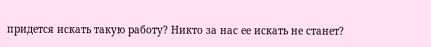придется искать такую работу? Никто за нас ее искать не станет?